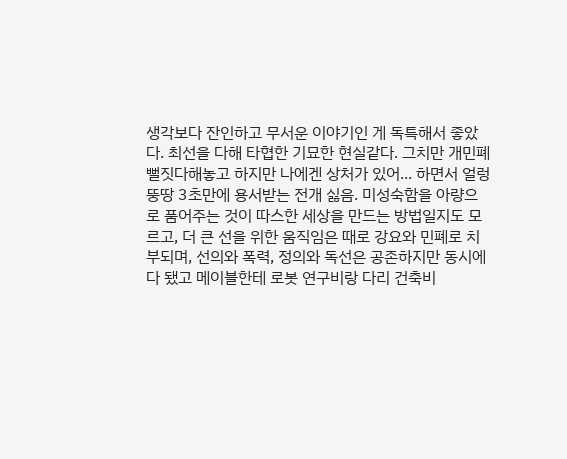생각보다 잔인하고 무서운 이야기인 게 독특해서 좋았다. 최선을 다해 타협한 기묘한 현실같다. 그치만 개민폐뻘짓다해놓고 하지만 나에겐 상처가 있어... 하면서 얼렁뚱땅 3초만에 용서받는 전개 싫음. 미성숙함을 아량으로 품어주는 것이 따스한 세상을 만드는 방법일지도 모르고, 더 큰 선을 위한 움직임은 때로 강요와 민폐로 치부되며, 선의와 폭력, 정의와 독선은 공존하지만 동시에 다 됐고 메이블한테 로봇 연구비랑 다리 건축비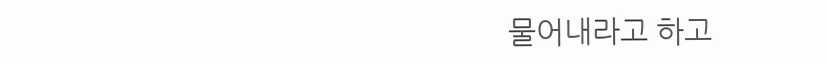물어내라고 하고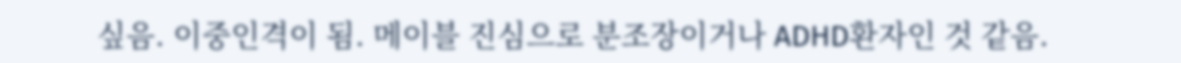싶음. 이중인격이 됨. 메이블 진심으로 분조장이거나 ADHD환자인 것 같음.